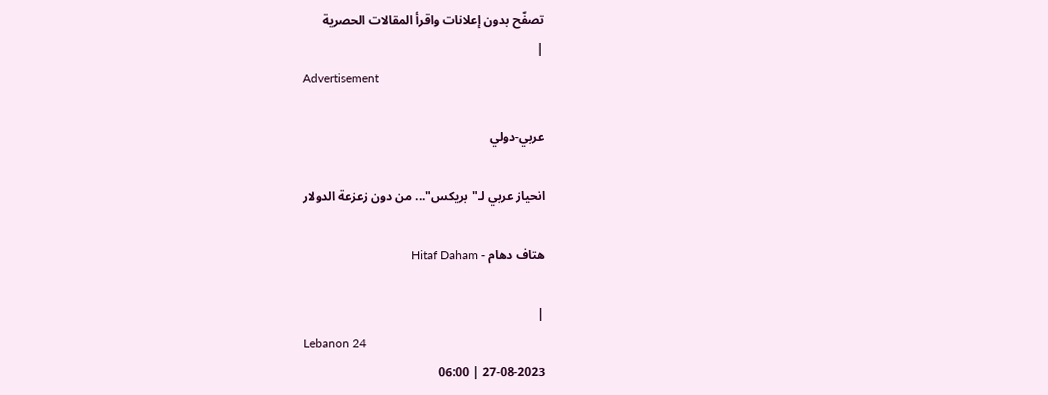تصفّح بدون إعلانات واقرأ المقالات الحصرية
|
Advertisement

عربي-دولي

انحياز عربي لـ"بريكس"... من دون زعزعة الدولار

هتاف دهام - Hitaf Daham

|
Lebanon 24
27-08-2023 | 06:00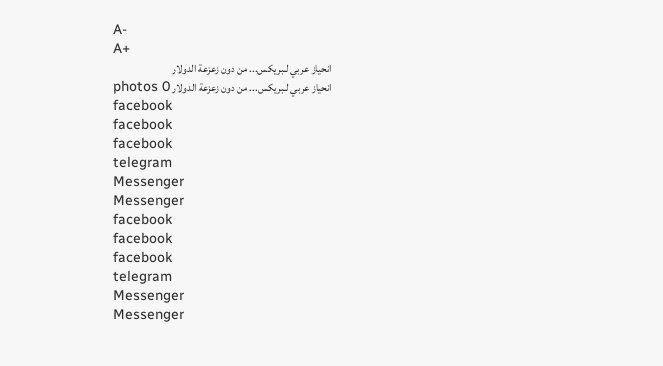A-
A+
انحياز عربي لـبريكس... من دون زعزعة الدولار
انحياز عربي لـبريكس... من دون زعزعة الدولار photos 0
facebook
facebook
facebook
telegram
Messenger
Messenger
facebook
facebook
facebook
telegram
Messenger
Messenger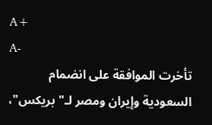A+
A-
تأخرت الموافقة على انضمام السعودية وإيران ومصر لـ"بريكس"،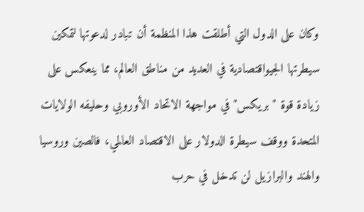وكان على الدول التي أطلقت هذا المنظمة أن تبادر لدعوتها لتمكين سيطرتها الجيواقتصادية في العديد من مناطق العالم، مما ينعكس على زيادة قوة "بريكس" في مواجهة الاتحاد الأوروبي وحليفه الولايات المتحدة ووقف سيطرة الدولار على الاقتصاد العالمي، فالصين وروسيا والهند والبرازيل لن تدخل في حرب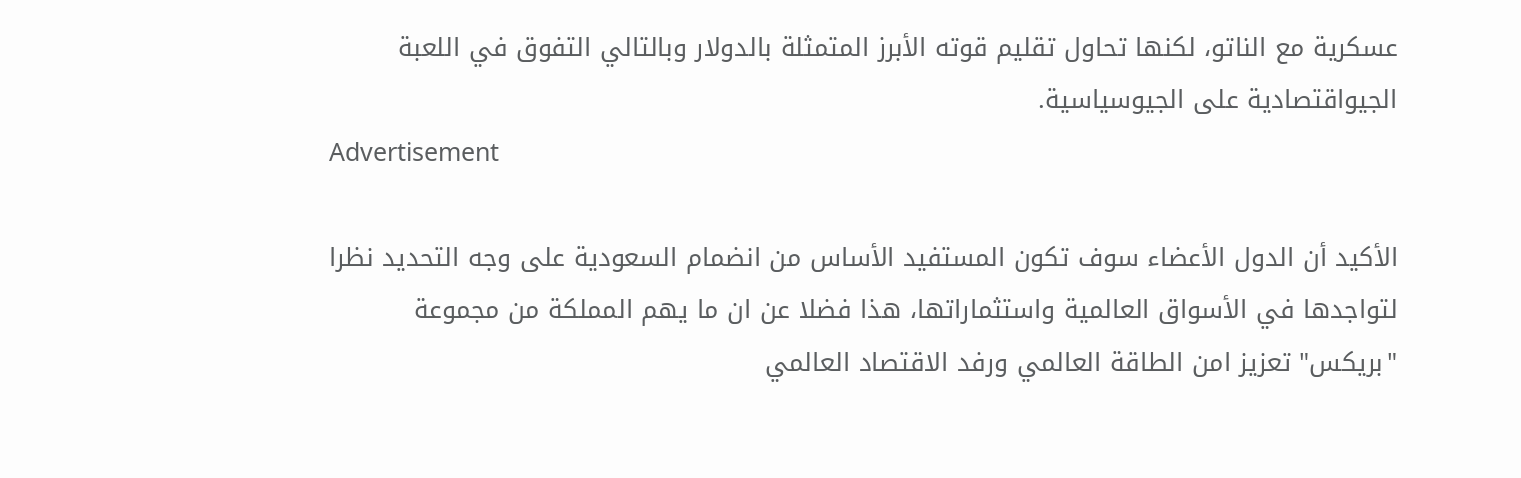عسكرية مع الناتو، لكنها تحاول تقليم قوته الأبرز المتمثلة بالدولار وبالتالي التفوق في اللعبة الجيواقتصادية على الجيوسياسية.
Advertisement

الأكيد أن الدول الأعضاء سوف تكون المستفيد الأساس من انضمام السعودية على وجه التحديد نظرا لتواجدها في الأسواق العالمية واستثماراتها، هذا فضلا عن ان ما يهم المملكة من مجموعة "بريكس" تعزيز امن الطاقة العالمي ورفد الاقتصاد العالمي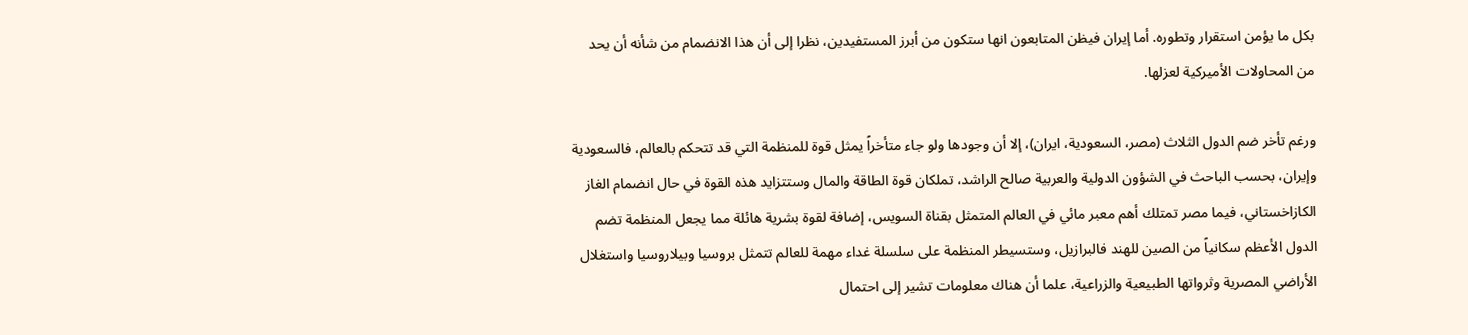بكل ما يؤمن استقرار وتطوره. أما إيران فيظن المتابعون انها ستكون من أبرز المستفيدين، نظرا إلى أن هذا الانضمام من شأنه أن يحد من المحاولات الأميركية لعزلها.

ورغم تأخر ضم الدول الثلاث (مصر، السعودية، ايران)، إلا أن وجودها ولو جاء متأخراً يمثل قوة للمنظمة التي قد تتحكم بالعالم، فالسعودية وإيران، بحسب الباحث في الشؤون الدولية والعربية صالح الراشد، تملكان قوة الطاقة والمال وستتزايد هذه القوة في حال انضمام الغاز الكازاخستاني، فيما مصر تمتلك أهم معبر مائي في العالم المتمثل بقناة السويس، إضافة لقوة بشرية هائلة مما يجعل المنظمة تضم الدول الأعظم سكانياً من الصين للهند فالبرازيل، وستسيطر المنظمة على سلسلة غداء مهمة للعالم تتمثل بروسيا وبيلاروسيا واستغلال الأراضي المصرية وثرواتها الطبيعية والزراعية، علما أن هناك معلومات تشير إلى احتمال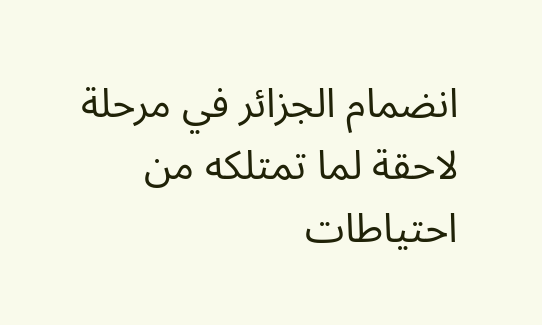انضمام الجزائر في مرحلة لاحقة لما تمتلكه من احتياطات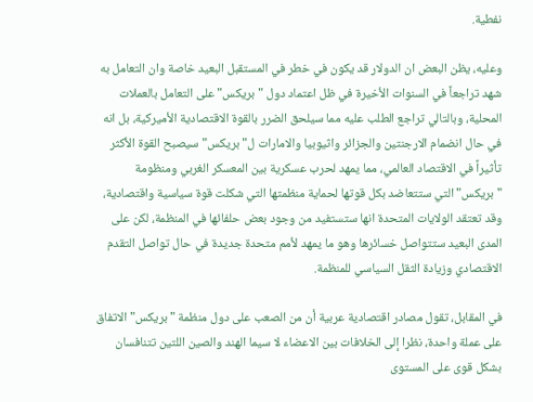نفطية.

وعليه، يظن البعض ان الدولار قد يكون في خطر في المستقبل البعيد خاصة وان التعامل به شهد تراجعاً في السنوات الأخيرة في ظل اعتماد دول "بريكس" على التعامل بالعملات المحلية، وبالتالي تراجع الطلب عليه مما سيلحق الضرر بالقوة الاقتصادية الأميركية، بل انه في حال انضمام الارجنتين والجزائر واثيوبيا والامارات ل"بريكس"سيصبح القوة الأكثر تأثيراً في الاقتصاد العالمي، مما يمهد لحرب عسكرية بين المعسكر الغربي ومنظومة "بريكس" التي ستتعاضد بكل قوتها لحماية منظمتها التي شكلت قوة سياسية واقتصادية، وقد تعتقد الولايات المتحدة انها ستستفيد من وجود بعض حلفائها في المنظمة، لكن على المدى البعيد ستتواصل خسائرها وهو ما يمهد لأمم متحدة جديدة في حال تواصل التقدم الاقتصادي وزيادة الثقل السياسي للمنظمة.

في المقابل، تقول مصادر اقتصادية عربية أن من الصعب على دول منظمة "بريكس" الاتفاق على عملة واحدة، نظرا إلى الخلافات بين الاعضاء لا سيما الهند والصين اللتين تتنافسان بشكل قوى على المستوى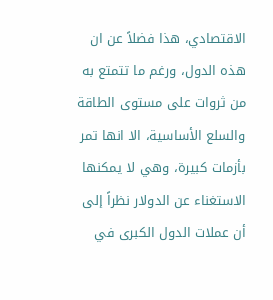الاقتصادي، هذا فضلاً عن ان هذه الدول، ورغم ما تتمتع به من ثروات على مستوى الطاقة والسلع الأساسية، الا انها تمر بأزمات كبيرة، وهي لا يمكنها الاستغناء عن الدولار نظراً إلى أن عملات الدول الكبرى في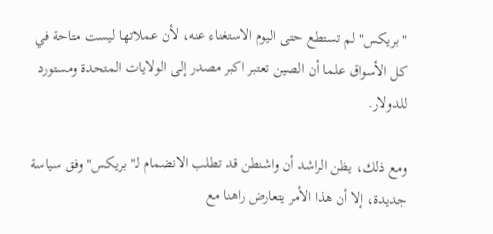"بريكس" لم تستطع حتى اليوم الاستغناء عنه، لأن عملاتها ليست متاحة في كل الأسواق علما أن الصين تعتبر اكبر مصدر إلى الولايات المتحدة ومستورد للدولار.

ومع ذلك، يظن الراشد أن واشنطن قد تطلب الانضمام لـ"بريكس" وفق سياسة جديدة، إلا أن هذا الأمر يتعارض راهنا مع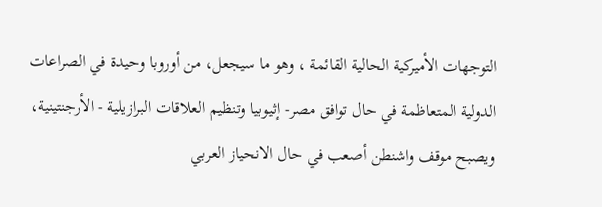التوجهات الأميركية الحالية القائمة ، وهو ما سيجعل، من أوروبا وحيدة في الصراعات الدولية المتعاظمة في حال توافق مصر- إثيوبيا وتنظيم العلاقات البرازيلية - الأرجنتينية، ويصبح موقف واشنطن أصعب في حال الانحياز العربي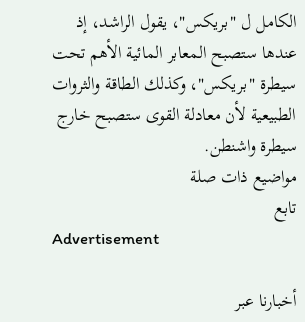الكامل ل "بريكس"، يقول الراشد، إذ عندها ستصبح المعابر المائية الأهم تحت سيطرة "بريكس"، وكذلك الطاقة والثروات الطبيعية لأن معادلة القوى ستصبح خارج سيطرة واشنطن.
مواضيع ذات صلة
تابع
Advertisement

أخبارنا عبر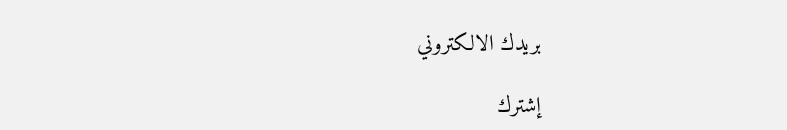بريدك الالكتروني

إشترك